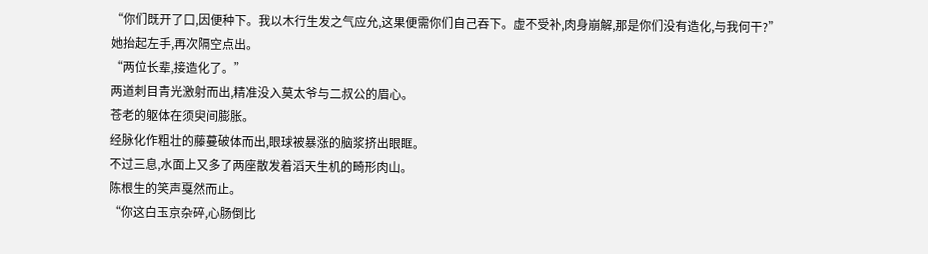“你们既开了口,因便种下。我以木行生发之气应允,这果便需你们自己吞下。虚不受补,肉身崩解,那是你们没有造化,与我何干?”
她抬起左手,再次隔空点出。
“两位长辈,接造化了。”
两道刺目青光激射而出,精准没入莫太爷与二叔公的眉心。
苍老的躯体在须臾间膨胀。
经脉化作粗壮的藤蔓破体而出,眼球被暴涨的脑浆挤出眼眶。
不过三息,水面上又多了两座散发着滔天生机的畸形肉山。
陈根生的笑声戛然而止。
“你这白玉京杂碎,心肠倒比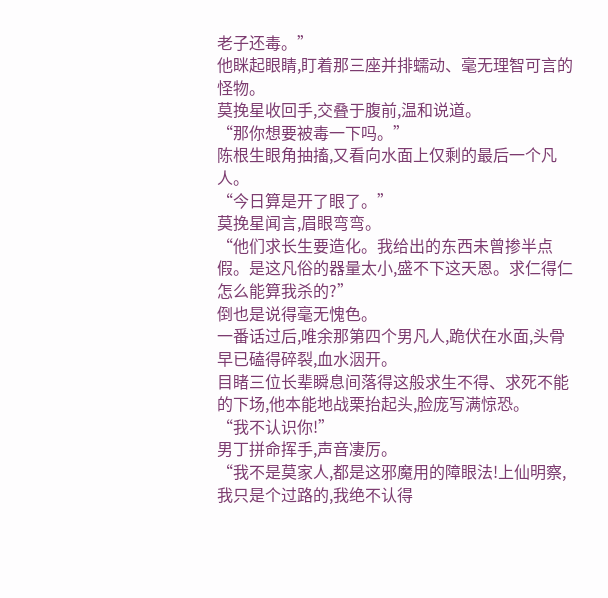老子还毒。”
他眯起眼睛,盯着那三座并排蠕动、毫无理智可言的怪物。
莫挽星收回手,交叠于腹前,温和说道。
“那你想要被毒一下吗。”
陈根生眼角抽搐,又看向水面上仅剩的最后一个凡人。
“今日算是开了眼了。”
莫挽星闻言,眉眼弯弯。
“他们求长生要造化。我给出的东西未曾掺半点假。是这凡俗的器量太小,盛不下这天恩。求仁得仁怎么能算我杀的?”
倒也是说得毫无愧色。
一番话过后,唯余那第四个男凡人,跪伏在水面,头骨早已磕得碎裂,血水洇开。
目睹三位长辈瞬息间落得这般求生不得、求死不能的下场,他本能地战栗抬起头,脸庞写满惊恐。
“我不认识你!”
男丁拼命挥手,声音凄厉。
“我不是莫家人,都是这邪魔用的障眼法!上仙明察,我只是个过路的,我绝不认得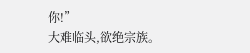你!”
大难临头,欲绝宗族。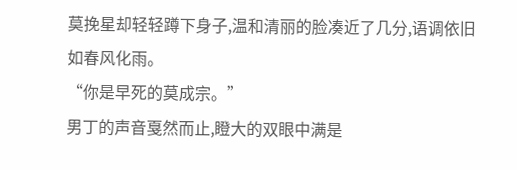莫挽星却轻轻蹲下身子,温和清丽的脸凑近了几分,语调依旧如春风化雨。
“你是早死的莫成宗。”
男丁的声音戛然而止,瞪大的双眼中满是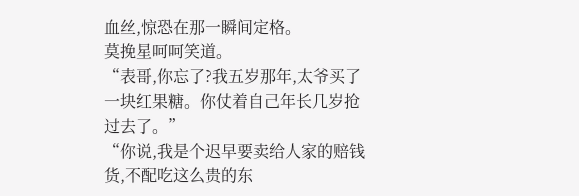血丝,惊恐在那一瞬间定格。
莫挽星呵呵笑道。
“表哥,你忘了?我五岁那年,太爷买了一块红果糖。你仗着自己年长几岁抢过去了。”
“你说,我是个迟早要卖给人家的赔钱货,不配吃这么贵的东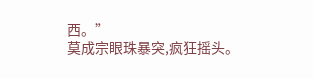西。”
莫成宗眼珠暴突,疯狂摇头。